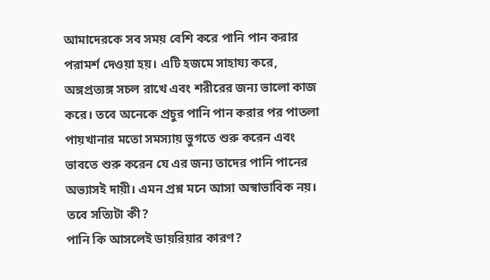আমাদেরকে সব সময় বেশি করে পানি পান করার পরামর্শ দেওয়া হয়। এটি হজমে সাহায্য করে, অঙ্গপ্রত্যঙ্গ সচল রাখে এবং শরীরের জন্য ভালো কাজ করে। তবে অনেকে প্রচুর পানি পান করার পর পাতলা পায়খানার মতো সমস্যায় ভুগতে শুরু করেন এবং ভাবতে শুরু করেন যে এর জন্য তাদের পানি পানের অভ্যাসই দায়ী। এমন প্রশ্ন মনে আসা অস্বাভাবিক নয়। তবে সত্যিটা কী?
পানি কি আসলেই ডায়রিয়ার কারণ?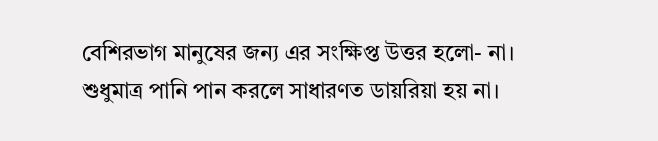বেশিরভাগ মানুষের জন্য এর সংক্ষিপ্ত উত্তর হলো- না। শুধুমাত্র পানি পান করলে সাধারণত ডায়রিয়া হয় না।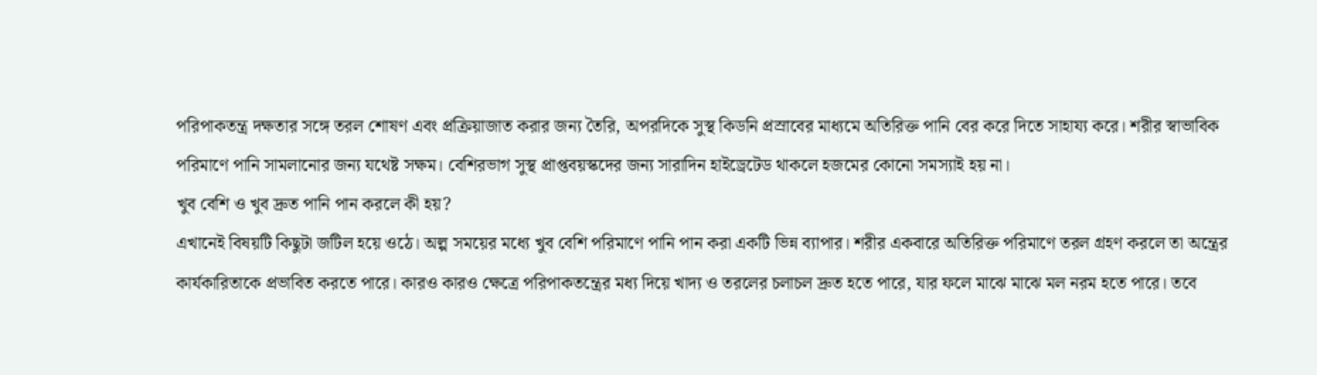পরিপাকতন্ত্র দক্ষতার সঙ্গে তরল শোষণ এবং প্রক্রিয়াজাত করার জন্য তৈরি, অপরদিকে সুস্থ কিডনি প্রস্রাবের মাধ্যমে অতিরিক্ত পানি বের করে দিতে সাহায্য করে। শরীর স্বাভাবিক পরিমাণে পানি সামলানোর জন্য যথেষ্ট সক্ষম। বেশিরভাগ সুস্থ প্রাপ্তবয়স্কদের জন্য সারাদিন হাইড্রেটেড থাকলে হজমের কোনো সমস্যাই হয় না।
খুব বেশি ও খুব দ্রুত পানি পান করলে কী হয়?
এখানেই বিষয়টি কিছুটা জটিল হয়ে ওঠে। অল্প সময়ের মধ্যে খুব বেশি পরিমাণে পানি পান করা একটি ভিন্ন ব্যাপার। শরীর একবারে অতিরিক্ত পরিমাণে তরল গ্রহণ করলে তা অন্ত্রের কার্যকারিতাকে প্রভাবিত করতে পারে। কারও কারও ক্ষেত্রে পরিপাকতন্ত্রের মধ্য দিয়ে খাদ্য ও তরলের চলাচল দ্রুত হতে পারে, যার ফলে মাঝে মাঝে মল নরম হতে পারে। তবে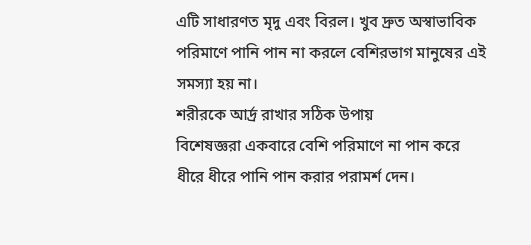এটি সাধারণত মৃদু এবং বিরল। খুব দ্রুত অস্বাভাবিক পরিমাণে পানি পান না করলে বেশিরভাগ মানুষের এই সমস্যা হয় না।
শরীরকে আর্দ্র রাখার সঠিক উপায়
বিশেষজ্ঞরা একবারে বেশি পরিমাণে না পান করে ধীরে ধীরে পানি পান করার পরামর্শ দেন।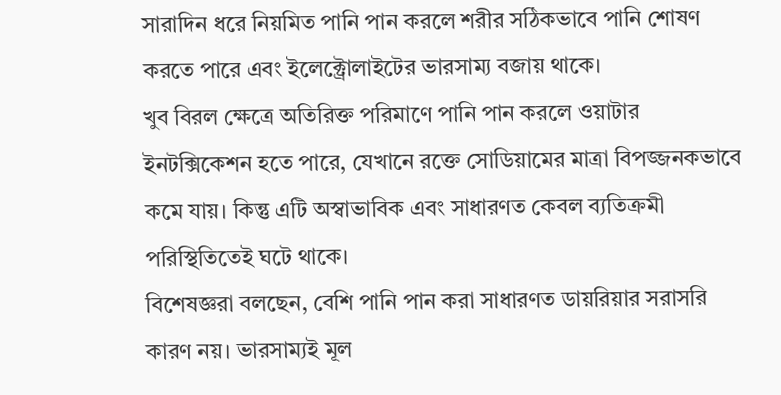সারাদিন ধরে নিয়মিত পানি পান করলে শরীর সঠিকভাবে পানি শোষণ করতে পারে এবং ইলেক্ট্রোলাইটের ভারসাম্য বজায় থাকে।
খুব বিরল ক্ষেত্রে অতিরিক্ত পরিমাণে পানি পান করলে ওয়াটার ইনটক্সিকেশন হতে পারে, যেখানে রক্তে সোডিয়ামের মাত্রা বিপজ্জনকভাবে কমে যায়। কিন্তু এটি অস্বাভাবিক এবং সাধারণত কেবল ব্যতিক্রমী পরিস্থিতিতেই ঘটে থাকে।
বিশেষজ্ঞরা বলছেন, বেশি পানি পান করা সাধারণত ডায়রিয়ার সরাসরি কারণ নয়। ভারসাম্যই মূল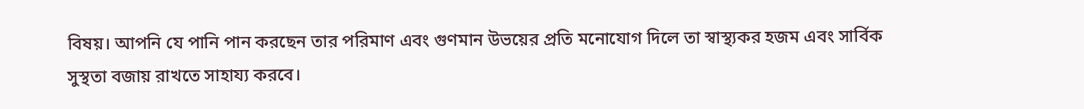বিষয়। আপনি যে পানি পান করছেন তার পরিমাণ এবং গুণমান উভয়ের প্রতি মনোযোগ দিলে তা স্বাস্থ্যকর হজম এবং সার্বিক সুস্থতা বজায় রাখতে সাহায্য করবে।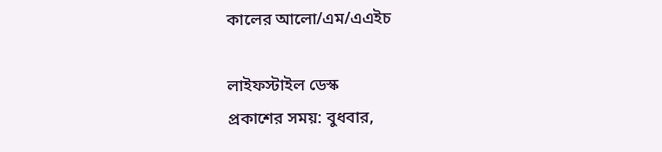কালের আলো/এম/এএইচ

লাইফস্টাইল ডেস্ক
প্রকাশের সময়: বুধবার,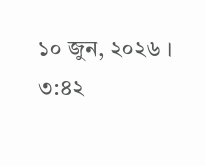১০ জুন, ২০২৬ । ৩:৪২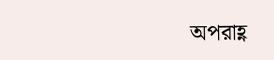অপরাহ্ণ